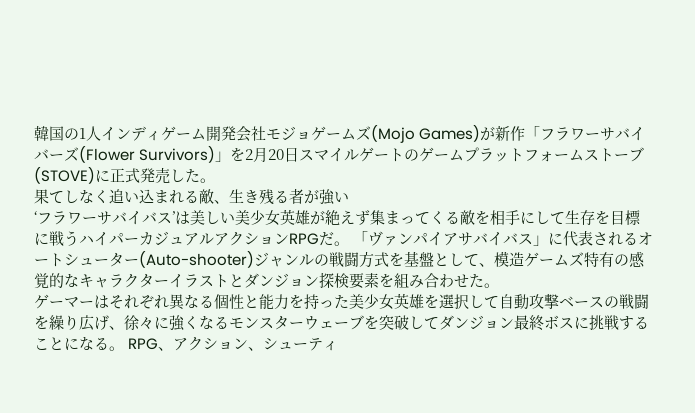韓国の1人インディゲーム開発会社モジョゲームズ(Mojo Games)が新作「フラワーサバイバーズ(Flower Survivors)」を2月20日スマイルゲートのゲームプラットフォームストーブ(STOVE)に正式発売した。
果てしなく追い込まれる敵、生き残る者が強い
‘フラワーサバイバス’は美しい美少女英雄が絶えず集まってくる敵を相手にして生存を目標に戦うハイパーカジュアルアクションRPGだ。 「ヴァンパイアサバイバス」に代表されるオートシューター(Auto-shooter)ジャンルの戦闘方式を基盤として、模造ゲームズ特有の感覚的なキャラクターイラストとダンジョン探検要素を組み合わせた。
ゲーマーはそれぞれ異なる個性と能力を持った美少女英雄を選択して自動攻撃ベースの戦闘を繰り広げ、徐々に強くなるモンスターウェーブを突破してダンジョン最終ボスに挑戦することになる。 RPG、アクション、シューティ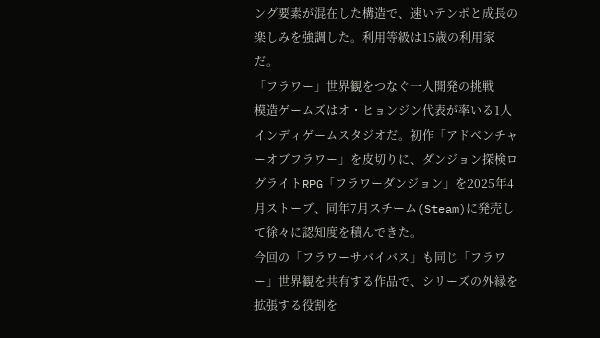ング要素が混在した構造で、速いテンポと成長の楽しみを強調した。利用等級は15歳の利用家だ。
「フラワー」世界観をつなぐ一人開発の挑戦
模造ゲームズはオ・ヒョンジン代表が率いる1人インディゲームスタジオだ。初作「アドベンチャーオブフラワー」を皮切りに、ダンジョン探検ログライトRPG「フラワーダンジョン」を2025年4月ストーブ、同年7月スチーム(Steam)に発売して徐々に認知度を積んできた。
今回の「フラワーサバイバス」も同じ「フラワー」世界観を共有する作品で、シリーズの外縁を拡張する役割を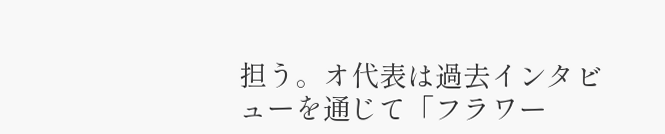担う。オ代表は過去インタビューを通じて「フラワー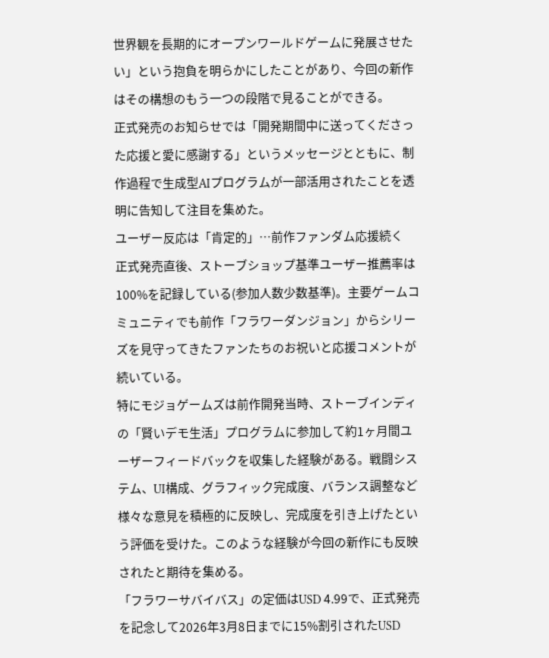世界観を長期的にオープンワールドゲームに発展させたい」という抱負を明らかにしたことがあり、今回の新作はその構想のもう一つの段階で見ることができる。
正式発売のお知らせでは「開発期間中に送ってくださった応援と愛に感謝する」というメッセージとともに、制作過程で生成型AIプログラムが一部活用されたことを透明に告知して注目を集めた。
ユーザー反応は「肯定的」…前作ファンダム応援続く
正式発売直後、ストーブショップ基準ユーザー推薦率は100%を記録している(参加人数少数基準)。主要ゲームコミュニティでも前作「フラワーダンジョン」からシリーズを見守ってきたファンたちのお祝いと応援コメントが続いている。
特にモジョゲームズは前作開発当時、ストーブインディの「賢いデモ生活」プログラムに参加して約1ヶ月間ユーザーフィードバックを収集した経験がある。戦闘システム、UI構成、グラフィック完成度、バランス調整など様々な意見を積極的に反映し、完成度を引き上げたという評価を受けた。このような経験が今回の新作にも反映されたと期待を集める。
「フラワーサバイバス」の定価はUSD 4.99で、正式発売を記念して2026年3月8日までに15%割引されたUSD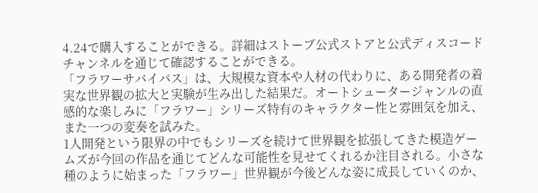4.24で購入することができる。詳細はストーブ公式ストアと公式ディスコードチャンネルを通じて確認することができる。
「フラワーサバイバス」は、大規模な資本や人材の代わりに、ある開発者の着実な世界観の拡大と実験が生み出した結果だ。オートシュータージャンルの直感的な楽しみに「フラワー」シリーズ特有のキャラクター性と雰囲気を加え、また一つの変奏を試みた。
1人開発という限界の中でもシリーズを続けて世界観を拡張してきた模造ゲームズが今回の作品を通じてどんな可能性を見せてくれるか注目される。小さな種のように始まった「フラワー」世界観が今後どんな姿に成長していくのか、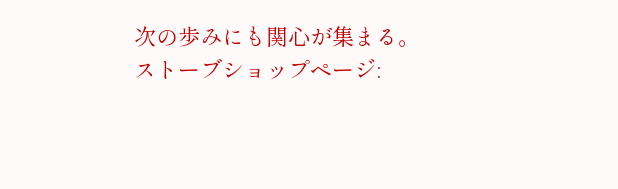次の歩みにも関心が集まる。
ストーブショップページ: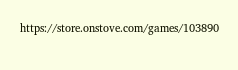https://store.onstove.com/games/103890